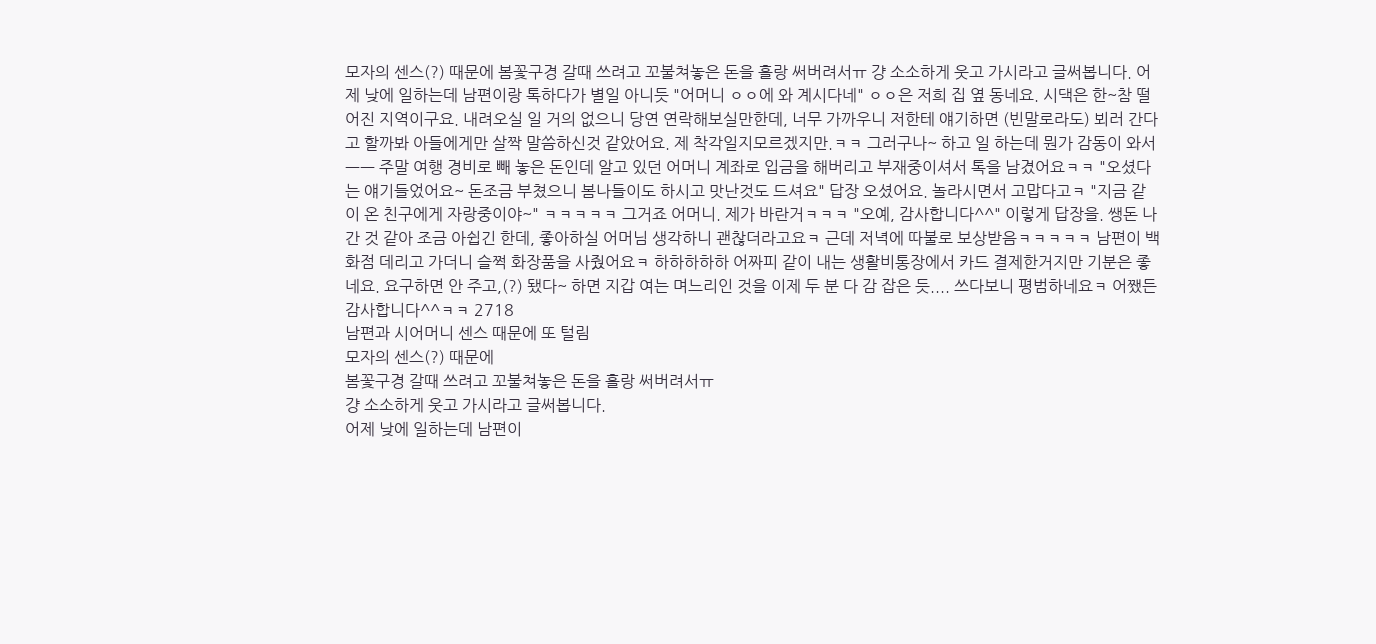모자의 센스(?) 때문에 봄꽃구경 갈때 쓰려고 꼬불쳐놓은 돈을 홀랑 써버려서ㅠ 걍 소소하게 웃고 가시라고 글써봅니다. 어제 낮에 일하는데 남편이랑 톡하다가 별일 아니듯 "어머니 ㅇㅇ에 와 계시다네" ㅇㅇ은 저희 집 옆 동네요. 시댁은 한~참 떨어진 지역이구요. 내려오실 일 거의 없으니 당연 연락해보실만한데, 너무 가까우니 저한테 얘기하면 (빈말로라도) 뵈러 간다고 할까봐 아들에게만 살짝 말씀하신것 같았어요. 제 착각일지모르겠지만.ㅋㅋ 그러구나~ 하고 일 하는데 뭔가 감동이 와서ㅡㅡ 주말 여행 경비로 빼 놓은 돈인데 알고 있던 어머니 계좌로 입금을 해버리고 부재중이셔서 톡을 남겼어요ㅋㅋ "오셨다는 얘기들었어요~ 돈조금 부쳤으니 봄나들이도 하시고 맛난것도 드셔요" 답장 오셨어요. 놀라시면서 고맙다고ㅋ "지금 같이 온 친구에게 자랑중이야~" ㅋㅋㅋㅋㅋ 그거죠 어머니. 제가 바란거ㅋㅋㅋ "오예, 감사합니다^^" 이렇게 답장을. 쌩돈 나간 것 같아 조금 아쉽긴 한데, 좋아하실 어머님 생각하니 괜찮더라고요ㅋ 근데 저녁에 따불로 보상받음ㅋㅋㅋㅋㅋ 남편이 백화점 데리고 가더니 슬쩍 화장품을 사줬어요ㅋ 하하하하하 어짜피 같이 내는 생활비통장에서 카드 결제한거지만 기분은 좋네요. 요구하면 안 주고,(?) 됐다~ 하면 지갑 여는 며느리인 것을 이제 두 분 다 감 잡은 듯.... 쓰다보니 평범하네요ㅋ 어쨌든 감사합니다^^ㅋㅋ 2718
남편과 시어머니 센스 때문에 또 털림
모자의 센스(?) 때문에
봄꽃구경 갈때 쓰려고 꼬불쳐놓은 돈을 홀랑 써버려서ㅠ
걍 소소하게 웃고 가시라고 글써봅니다.
어제 낮에 일하는데 남편이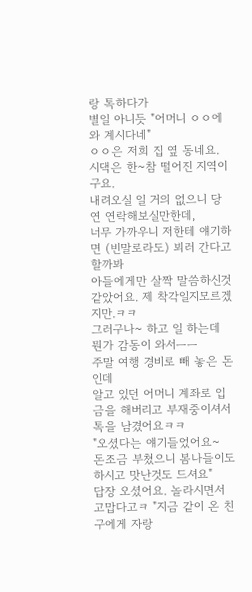랑 톡하다가
별일 아니듯 "어머니 ㅇㅇ에 와 계시다네"
ㅇㅇ은 저희 집 옆 동네요. 시댁은 한~참 떨어진 지역이구요.
내려오실 일 거의 없으니 당연 연락해보실만한데,
너무 가까우니 저한테 얘기하면 (빈말로라도) 뵈러 간다고 할까봐
아들에게만 살짝 말씀하신것 같았어요. 제 착각일지모르겠지만.ㅋㅋ
그러구나~ 하고 일 하는데 뭔가 감동이 와서ㅡㅡ
주말 여행 경비로 빼 놓은 돈인데
알고 있던 어머니 계좌로 입금을 해버리고 부재중이셔서 톡을 남겼어요ㅋㅋ
"오셨다는 얘기들었어요~ 돈조금 부쳤으니 봄나들이도 하시고 맛난것도 드셔요"
답장 오셨어요. 놀라시면서 고맙다고ㅋ "지금 같이 온 친구에게 자랑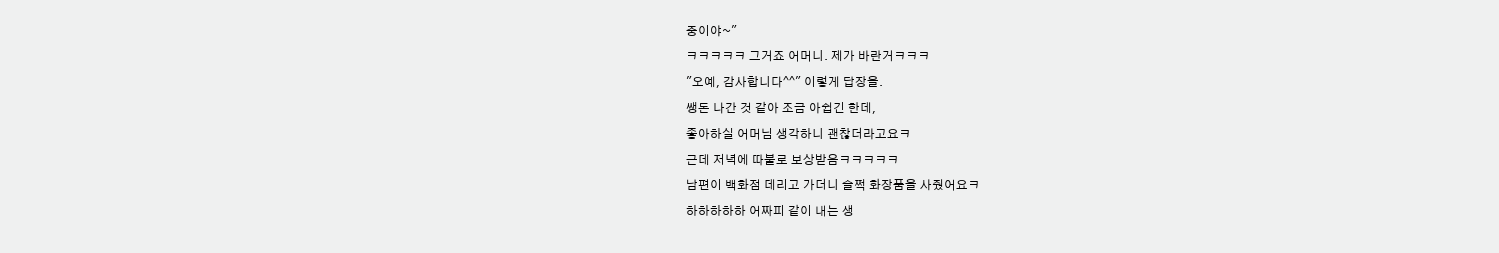중이야~"
ㅋㅋㅋㅋㅋ 그거죠 어머니. 제가 바란거ㅋㅋㅋ
"오예, 감사합니다^^" 이렇게 답장을.
쌩돈 나간 것 같아 조금 아쉽긴 한데,
좋아하실 어머님 생각하니 괜찮더라고요ㅋ
근데 저녁에 따불로 보상받음ㅋㅋㅋㅋㅋ
남편이 백화점 데리고 가더니 슬쩍 화장품을 사줬어요ㅋ
하하하하하 어짜피 같이 내는 생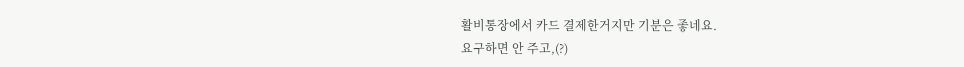활비통장에서 카드 결제한거지만 기분은 좋네요.
요구하면 안 주고,(?)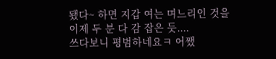됐다~ 하면 지갑 여는 며느리인 것을
이제 두 분 다 감 잡은 듯....
쓰다보니 평범하네요ㅋ 어쨌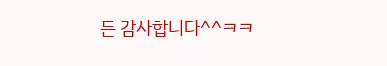든 감사합니다^^ㅋㅋ